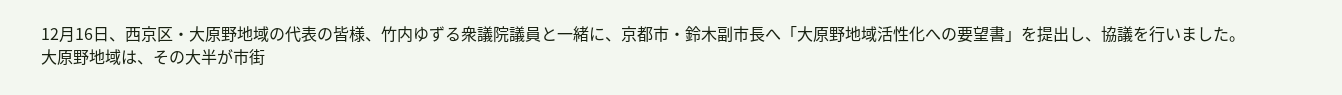12月16日、西京区・大原野地域の代表の皆様、竹内ゆずる衆議院議員と一緒に、京都市・鈴木副市長へ「大原野地域活性化への要望書」を提出し、協議を行いました。
大原野地域は、その大半が市街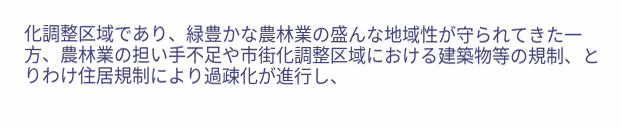化調整区域であり、緑豊かな農林業の盛んな地域性が守られてきた一方、農林業の担い手不足や市街化調整区域における建築物等の規制、とりわけ住居規制により過疎化が進行し、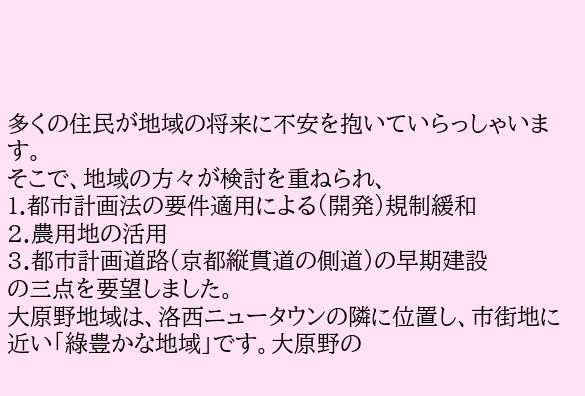多くの住民が地域の将来に不安を抱いていらっしゃいます。
そこで、地域の方々が検討を重ねられ、
1.都市計画法の要件適用による(開発)規制緩和
2.農用地の活用
3.都市計画道路(京都縦貫道の側道)の早期建設
の三点を要望しました。
大原野地域は、洛西ニュータウンの隣に位置し、市街地に近い「綠豊かな地域」です。大原野の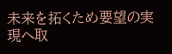未来を拓くため要望の実現へ取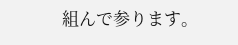組んで参ります。